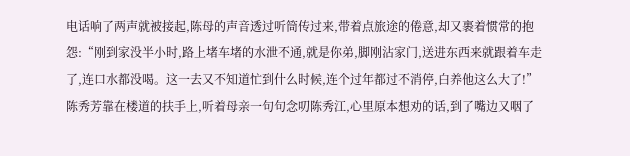电话响了两声就被接起,陈母的声音透过听筒传过来,带着点旅途的倦意,却又裹着惯常的抱怨:“刚到家没半小时,路上堵车堵的水泄不通,就是你弟,脚刚沾家门,送进东西来就跟着车走了,连口水都没喝。这一去又不知道忙到什么时候,连个过年都过不消停,白养他这么大了!”
陈秀芳靠在楼道的扶手上,听着母亲一句句念叨陈秀江,心里原本想劝的话,到了嘴边又咽了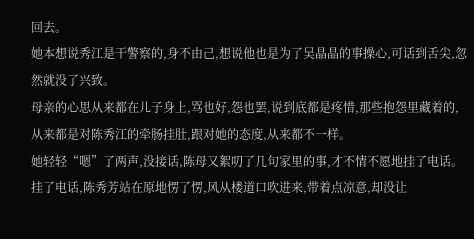回去。
她本想说秀江是干警察的,身不由己,想说他也是为了吴晶晶的事操心,可话到舌尖,忽然就没了兴致。
母亲的心思从来都在儿子身上,骂也好,怨也罢,说到底都是疼惜,那些抱怨里藏着的,从来都是对陈秀江的牵肠挂肚,跟对她的态度,从来都不一样。
她轻轻“嗯”了两声,没接话,陈母又絮叨了几句家里的事,才不情不愿地挂了电话。
挂了电话,陈秀芳站在原地愣了愣,风从楼道口吹进来,带着点凉意,却没让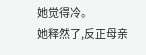她觉得冷。
她释然了,反正母亲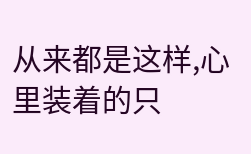从来都是这样,心里装着的只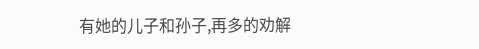有她的儿子和孙子,再多的劝解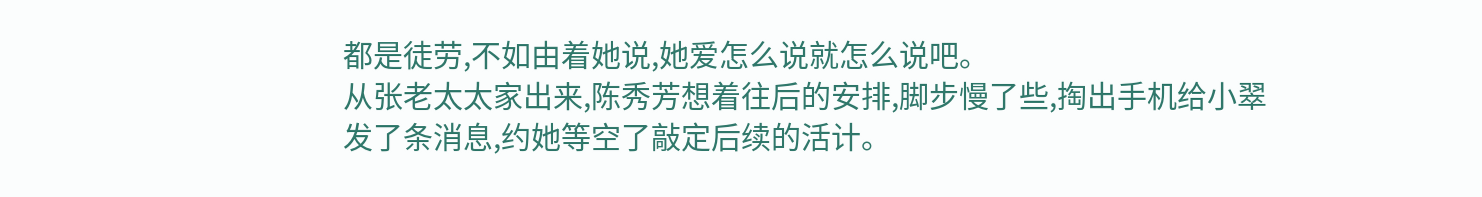都是徒劳,不如由着她说,她爱怎么说就怎么说吧。
从张老太太家出来,陈秀芳想着往后的安排,脚步慢了些,掏出手机给小翠发了条消息,约她等空了敲定后续的活计。